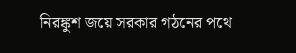নিরঙ্কুশ জয়ে সরকার গঠনের পথে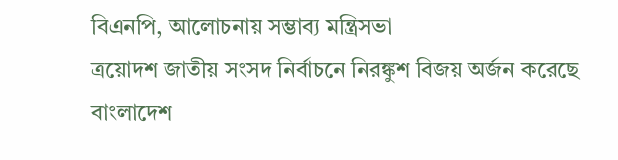বিএনপি, আলোচনায় সম্ভাব্য মন্ত্রিসভা
ত্রয়োদশ জাতীয় সংসদ নির্বাচনে নিরঙ্কুশ বিজয় অর্জন করেছে বাংলাদেশ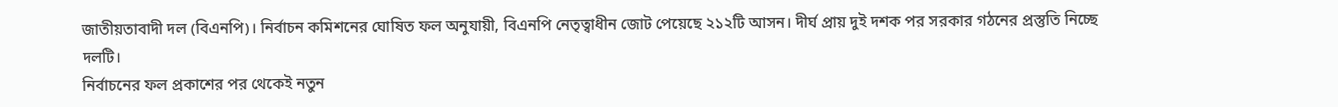জাতীয়তাবাদী দল (বিএনপি)। নির্বাচন কমিশনের ঘোষিত ফল অনুযায়ী, বিএনপি নেতৃত্বাধীন জোট পেয়েছে ২১২টি আসন। দীর্ঘ প্রায় দুই দশক পর সরকার গঠনের প্রস্তুতি নিচ্ছে দলটি।
নির্বাচনের ফল প্রকাশের পর থেকেই নতুন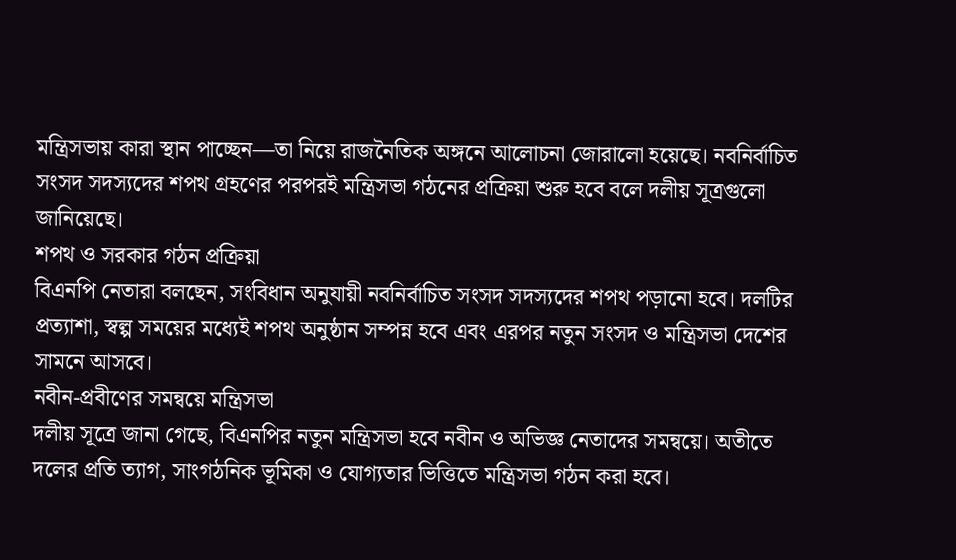মন্ত্রিসভায় কারা স্থান পাচ্ছেন—তা নিয়ে রাজনৈতিক অঙ্গনে আলোচনা জোরালো হয়েছে। নবনির্বাচিত সংসদ সদস্যদের শপথ গ্রহণের পরপরই মন্ত্রিসভা গঠনের প্রক্রিয়া শুরু হবে বলে দলীয় সূত্রগুলো জানিয়েছে।
শপথ ও সরকার গঠন প্রক্রিয়া
বিএনপি নেতারা বলছেন, সংবিধান অনুযায়ী নবনির্বাচিত সংসদ সদস্যদের শপথ পড়ানো হবে। দলটির প্রত্যাশা, স্বল্প সময়ের মধ্যেই শপথ অনুষ্ঠান সম্পন্ন হবে এবং এরপর নতুন সংসদ ও মন্ত্রিসভা দেশের সামনে আসবে।
নবীন-প্রবীণের সমন্বয়ে মন্ত্রিসভা
দলীয় সূত্রে জানা গেছে, বিএনপির নতুন মন্ত্রিসভা হবে নবীন ও অভিজ্ঞ নেতাদের সমন্বয়ে। অতীতে দলের প্রতি ত্যাগ, সাংগঠনিক ভূমিকা ও যোগ্যতার ভিত্তিতে মন্ত্রিসভা গঠন করা হবে।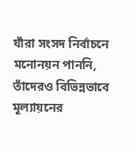যাঁরা সংসদ নির্বাচনে মনোনয়ন পাননি, তাঁদেরও বিভিন্নভাবে মূল্যায়নের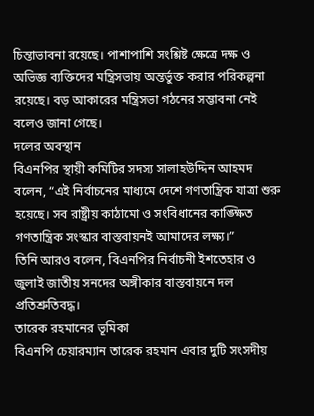চিন্তাভাবনা রয়েছে। পাশাপাশি সংশ্লিষ্ট ক্ষেত্রে দক্ষ ও অভিজ্ঞ ব্যক্তিদের মন্ত্রিসভায় অন্তর্ভুক্ত করার পরিকল্পনা রয়েছে। বড় আকারের মন্ত্রিসভা গঠনের সম্ভাবনা নেই বলেও জানা গেছে।
দলের অবস্থান
বিএনপির স্থায়ী কমিটির সদস্য সালাহউদ্দিন আহমদ বলেন, “এই নির্বাচনের মাধ্যমে দেশে গণতান্ত্রিক যাত্রা শুরু হয়েছে। সব রাষ্ট্রীয় কাঠামো ও সংবিধানের কাঙ্ক্ষিত গণতান্ত্রিক সংস্কার বাস্তবায়নই আমাদের লক্ষ্য।”
তিনি আরও বলেন, বিএনপির নির্বাচনী ইশতেহার ও জুলাই জাতীয় সনদের অঙ্গীকার বাস্তবায়নে দল প্রতিশ্রুতিবদ্ধ।
তারেক রহমানের ভূমিকা
বিএনপি চেয়ারম্যান তারেক রহমান এবার দুটি সংসদীয়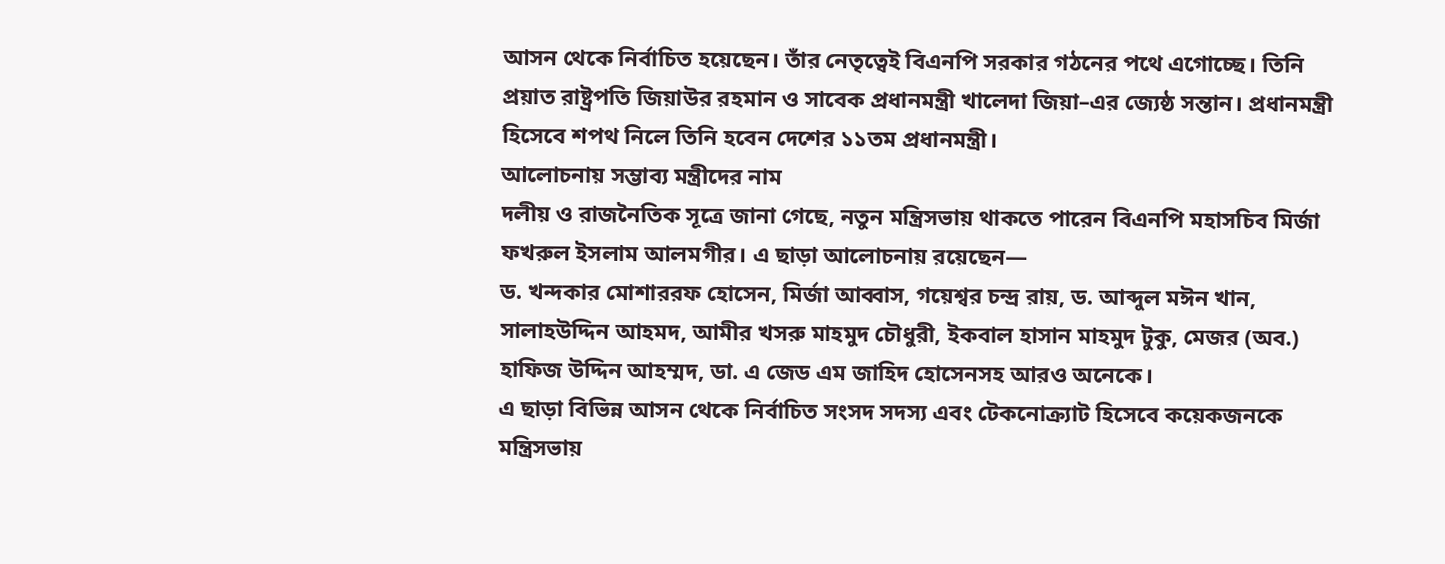আসন থেকে নির্বাচিত হয়েছেন। তাঁর নেতৃত্বেই বিএনপি সরকার গঠনের পথে এগোচ্ছে। তিনি প্রয়াত রাষ্ট্রপতি জিয়াউর রহমান ও সাবেক প্রধানমন্ত্রী খালেদা জিয়া–এর জ্যেষ্ঠ সন্তান। প্রধানমন্ত্রী হিসেবে শপথ নিলে তিনি হবেন দেশের ১১তম প্রধানমন্ত্রী।
আলোচনায় সম্ভাব্য মন্ত্রীদের নাম
দলীয় ও রাজনৈতিক সূত্রে জানা গেছে, নতুন মন্ত্রিসভায় থাকতে পারেন বিএনপি মহাসচিব মির্জা ফখরুল ইসলাম আলমগীর। এ ছাড়া আলোচনায় রয়েছেন—
ড. খন্দকার মোশাররফ হোসেন, মির্জা আব্বাস, গয়েশ্বর চন্দ্র রায়, ড. আব্দুল মঈন খান, সালাহউদ্দিন আহমদ, আমীর খসরু মাহমুদ চৌধুরী, ইকবাল হাসান মাহমুদ টুকু, মেজর (অব.) হাফিজ উদ্দিন আহম্মদ, ডা. এ জেড এম জাহিদ হোসেনসহ আরও অনেকে।
এ ছাড়া বিভিন্ন আসন থেকে নির্বাচিত সংসদ সদস্য এবং টেকনোক্র্যাট হিসেবে কয়েকজনকে মন্ত্রিসভায়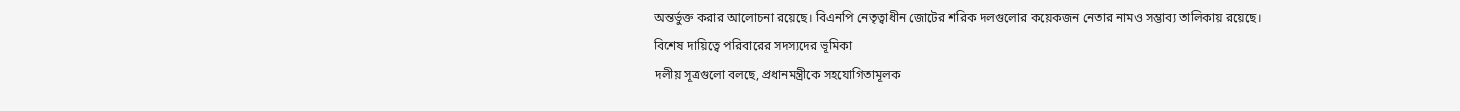অন্তর্ভুক্ত করার আলোচনা রয়েছে। বিএনপি নেতৃত্বাধীন জোটের শরিক দলগুলোর কয়েকজন নেতার নামও সম্ভাব্য তালিকায় রয়েছে।
বিশেষ দায়িত্বে পরিবারের সদস্যদের ভূমিকা
দলীয় সূত্রগুলো বলছে, প্রধানমন্ত্রীকে সহযোগিতামূলক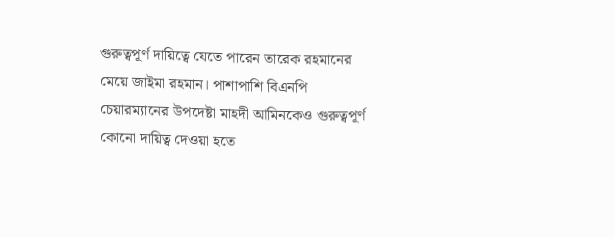গুরুত্বপূর্ণ দায়িত্বে যেতে পারেন তারেক রহমানের মেয়ে জাইমা রহমান। পাশাপাশি বিএনপি চেয়ারম্যানের উপদেষ্টা মাহদী আমিনকেও গুরুত্বপূর্ণ কোনো দায়িত্ব দেওয়া হতে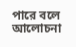পারে বলে আলোচনা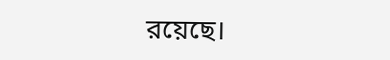রয়েছে।